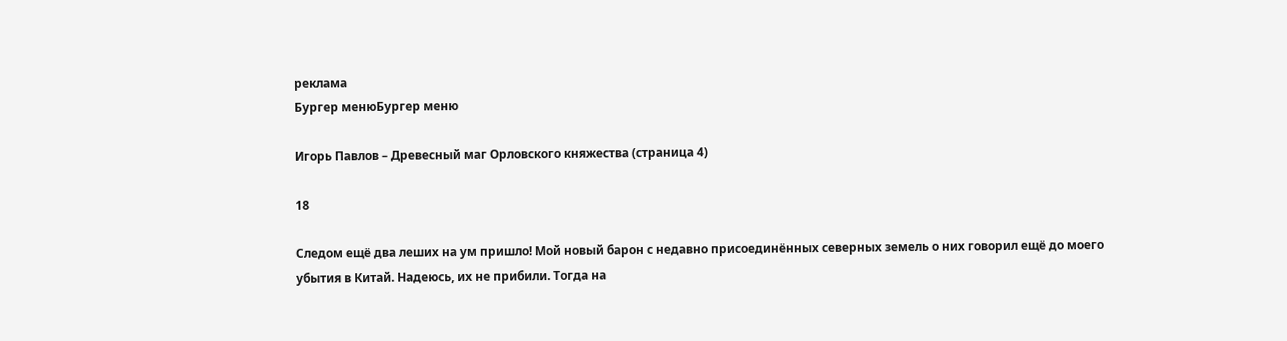реклама
Бургер менюБургер меню

Игорь Павлов – Древесный маг Орловского княжества (страница 4)

18

Следом ещё два леших на ум пришло! Мой новый барон с недавно присоединённых северных земель о них говорил ещё до моего убытия в Китай. Надеюсь, их не прибили. Тогда на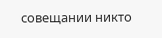совещании никто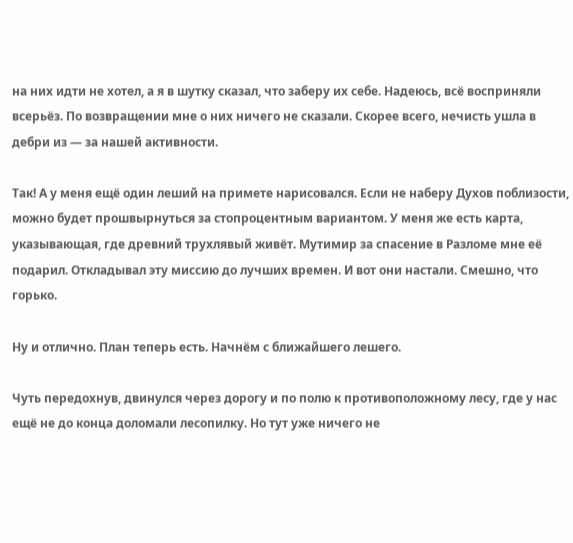на них идти не хотел, а я в шутку сказал, что заберу их себе. Надеюсь, всё восприняли всерьёз. По возвращении мне о них ничего не сказали. Скорее всего, нечисть ушла в дебри из — за нашей активности.

Так! А у меня ещё один леший на примете нарисовался. Если не наберу Духов поблизости, можно будет прошвырнуться за стопроцентным вариантом. У меня же есть карта, указывающая, где древний трухлявый живёт. Мутимир за спасение в Разломе мне её подарил. Откладывал эту миссию до лучших времен. И вот они настали. Смешно, что горько.

Ну и отлично. План теперь есть. Начнём с ближайшего лешего.

Чуть передохнув, двинулся через дорогу и по полю к противоположному лесу, где у нас ещё не до конца доломали лесопилку. Но тут уже ничего не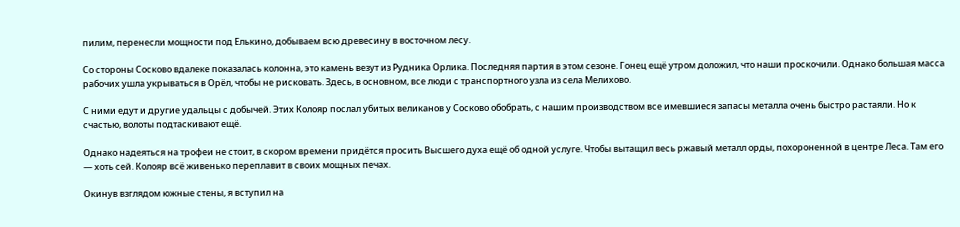пилим, перенесли мощности под Елькино, добываем всю древесину в восточном лесу.

Со стороны Сосково вдалеке показалась колонна, это камень везут из Рудника Орлика. Последняя партия в этом сезоне. Гонец ещё утром доложил, что наши проскочили. Однако большая масса рабочих ушла укрываться в Орёл, чтобы не рисковать. Здесь, в основном, все люди с транспортного узла из села Мелихово.

С ними едут и другие удальцы с добычей. Этих Колояр послал убитых великанов у Сосково обобрать, с нашим производством все имевшиеся запасы металла очень быстро растаяли. Но к счастью, волоты подтаскивают ещё.

Однако надеяться на трофеи не стоит, в скором времени придётся просить Высшего духа ещё об одной услуге. Чтобы вытащил весь ржавый металл орды, похороненной в центре Леса. Там его — хоть сей. Колояр всё живенько переплавит в своих мощных печах.

Окинув взглядом южные стены, я вступил на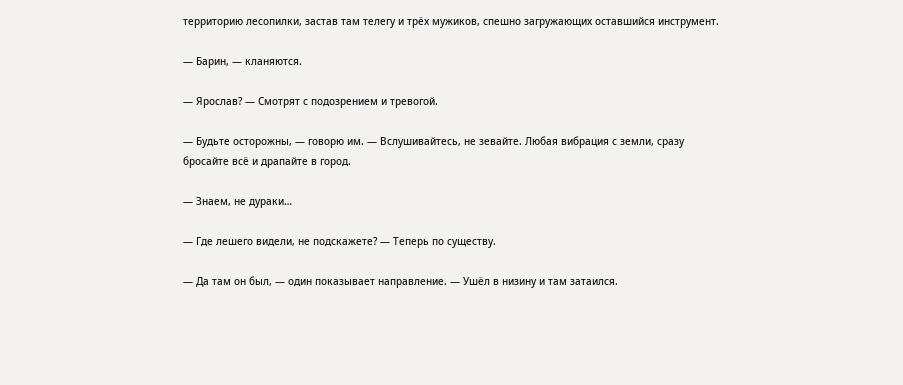территорию лесопилки, застав там телегу и трёх мужиков, спешно загружающих оставшийся инструмент.

— Барин, — кланяются.

— Ярослав? — Смотрят с подозрением и тревогой.

— Будьте осторожны, — говорю им. — Вслушивайтесь, не зевайте. Любая вибрация с земли, сразу бросайте всё и драпайте в город.

— Знаем, не дураки…

— Где лешего видели, не подскажете? — Теперь по существу.

— Да там он был, — один показывает направление. — Ушёл в низину и там затаился.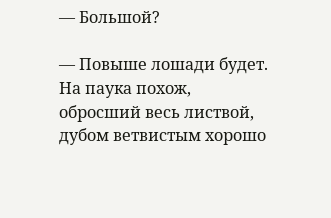— Большой?

— Повыше лошади будет. На паука похож, обросший весь листвой, дубом ветвистым хорошо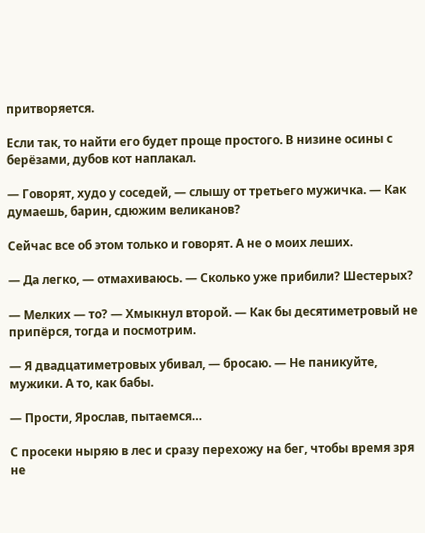притворяется.

Если так, то найти его будет проще простого. В низине осины с берёзами, дубов кот наплакал.

— Говорят, худо у соседей, — слышу от третьего мужичка. — Как думаешь, барин, сдюжим великанов?

Сейчас все об этом только и говорят. А не о моих леших.

— Да легко, — отмахиваюсь. — Сколько уже прибили? Шестерых?

— Мелких — то? — Хмыкнул второй. — Как бы десятиметровый не припёрся, тогда и посмотрим.

— Я двадцатиметровых убивал, — бросаю. — Не паникуйте, мужики. А то, как бабы.

— Прости, Ярослав, пытаемся…

С просеки ныряю в лес и сразу перехожу на бег, чтобы время зря не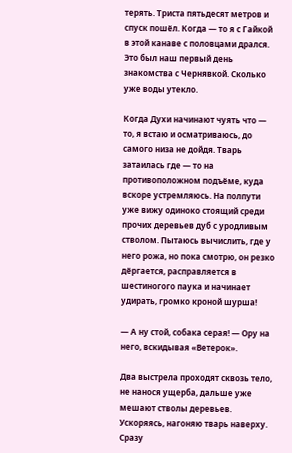терять. Триста пятьдесят метров и спуск пошёл. Когда — то я с Гайкой в этой канаве с половцами дрался. Это был наш первый день знакомства с Чернявкой. Сколько уже воды утекло.

Когда Духи начинают чуять что — то, я встаю и осматриваюсь, до самого низа не дойдя. Тварь затаилась где — то на противоположном подъёме, куда вскоре устремляюсь. На полпути уже вижу одиноко стоящий среди прочих деревьев дуб с уродливым стволом. Пытаюсь вычислить, где у него рожа, но пока смотрю, он резко дёргается, расправляется в шестиногого паука и начинает удирать, громко кроной шурша!

— А ну стой, собака серая! — Ору на него, вскидывая «Ветерок».

Два выстрела проходят сквозь тело, не нанося ущерба, дальше уже мешают стволы деревьев. Ускоряясь, нагоняю тварь наверху. Сразу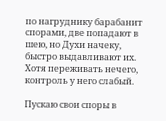по нагруднику барабанит спорами, две попадают в шею, но Духи начеку, быстро выдавливают их. Хотя переживать нечего, контроль у него слабый.

Пускаю свои споры в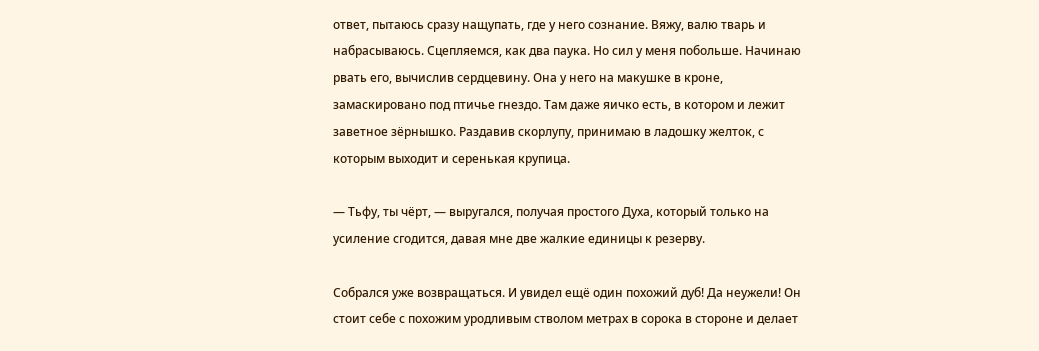ответ, пытаюсь сразу нащупать, где у него сознание. Вяжу, валю тварь и набрасываюсь. Сцепляемся, как два паука. Но сил у меня побольше. Начинаю рвать его, вычислив сердцевину. Она у него на макушке в кроне, замаскировано под птичье гнездо. Там даже яичко есть, в котором и лежит заветное зёрнышко. Раздавив скорлупу, принимаю в ладошку желток, с которым выходит и серенькая крупица.

— Тьфу, ты чёрт, — выругался, получая простого Духа, который только на усиление сгодится, давая мне две жалкие единицы к резерву.

Собрался уже возвращаться. И увидел ещё один похожий дуб! Да неужели! Он стоит себе с похожим уродливым стволом метрах в сорока в стороне и делает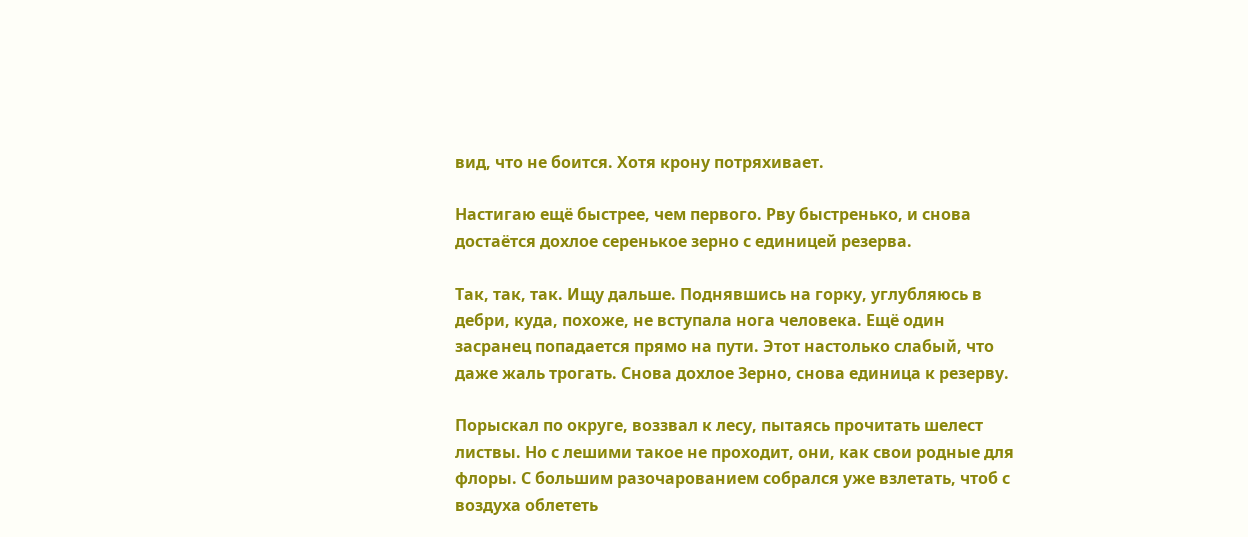вид, что не боится. Хотя крону потряхивает.

Настигаю ещё быстрее, чем первого. Рву быстренько, и снова достаётся дохлое серенькое зерно с единицей резерва.

Так, так, так. Ищу дальше. Поднявшись на горку, углубляюсь в дебри, куда, похоже, не вступала нога человека. Ещё один засранец попадается прямо на пути. Этот настолько слабый, что даже жаль трогать. Снова дохлое Зерно, снова единица к резерву.

Порыскал по округе, воззвал к лесу, пытаясь прочитать шелест листвы. Но с лешими такое не проходит, они, как свои родные для флоры. С большим разочарованием собрался уже взлетать, чтоб с воздуха облететь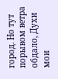город. Но тут порывом ветра обдало, Духи мои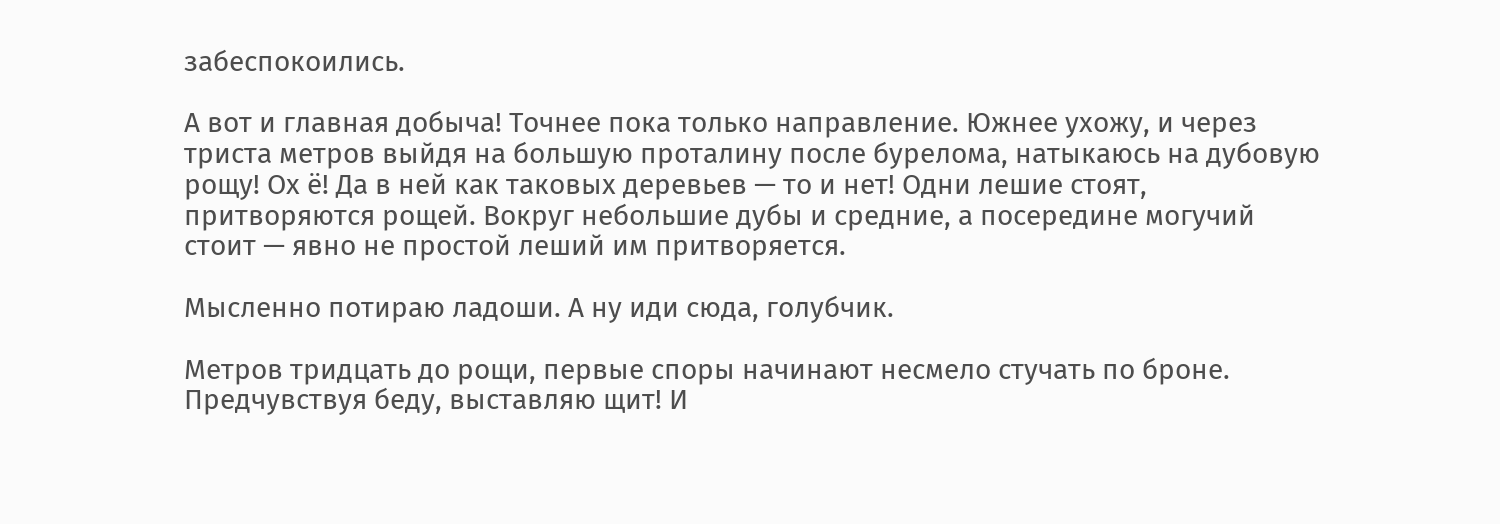забеспокоились.

А вот и главная добыча! Точнее пока только направление. Южнее ухожу, и через триста метров выйдя на большую проталину после бурелома, натыкаюсь на дубовую рощу! Ох ё! Да в ней как таковых деревьев — то и нет! Одни лешие стоят, притворяются рощей. Вокруг небольшие дубы и средние, а посередине могучий стоит — явно не простой леший им притворяется.

Мысленно потираю ладоши. А ну иди сюда, голубчик.

Метров тридцать до рощи, первые споры начинают несмело стучать по броне. Предчувствуя беду, выставляю щит! И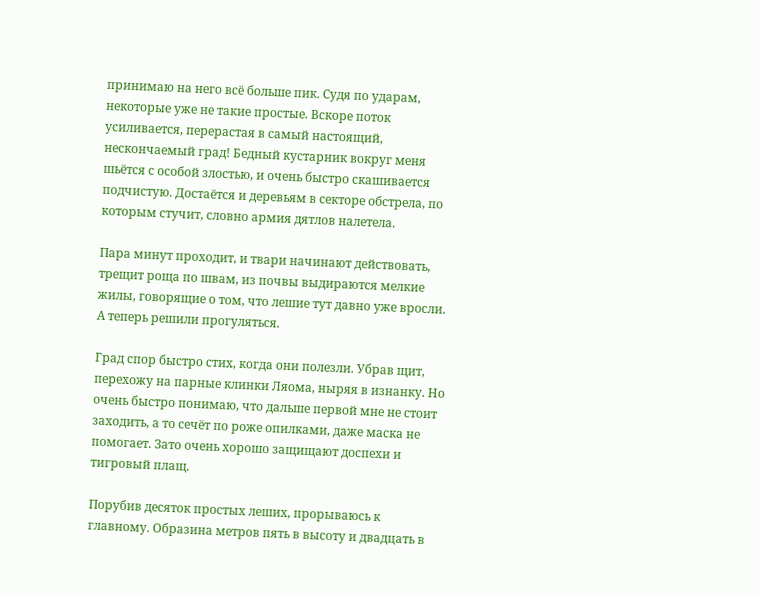принимаю на него всё больше пик. Судя по ударам, некоторые уже не такие простые. Вскоре поток усиливается, перерастая в самый настоящий, нескончаемый град! Бедный кустарник вокруг меня шьётся с особой злостью, и очень быстро скашивается подчистую. Достаётся и деревьям в секторе обстрела, по которым стучит, словно армия дятлов налетела.

Пара минут проходит, и твари начинают действовать, трещит роща по швам, из почвы выдираются мелкие жилы, говорящие о том, что лешие тут давно уже вросли. А теперь решили прогуляться.

Град спор быстро стих, когда они полезли. Убрав щит, перехожу на парные клинки Ляома, ныряя в изнанку. Но очень быстро понимаю, что дальше первой мне не стоит заходить, а то сечёт по роже опилками, даже маска не помогает. Зато очень хорошо защищают доспехи и тигровый плащ.

Порубив десяток простых леших, прорываюсь к главному. Образина метров пять в высоту и двадцать в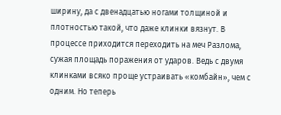ширину, да с двенадцатью ногами толщиной и плотностью такой, что даже клинки вязнут. В процессе приходится переходить на меч Разлома, сужая площадь поражения от ударов. Ведь с двумя клинками всяко проще устраивать «комбайн», чем с одним. Но теперь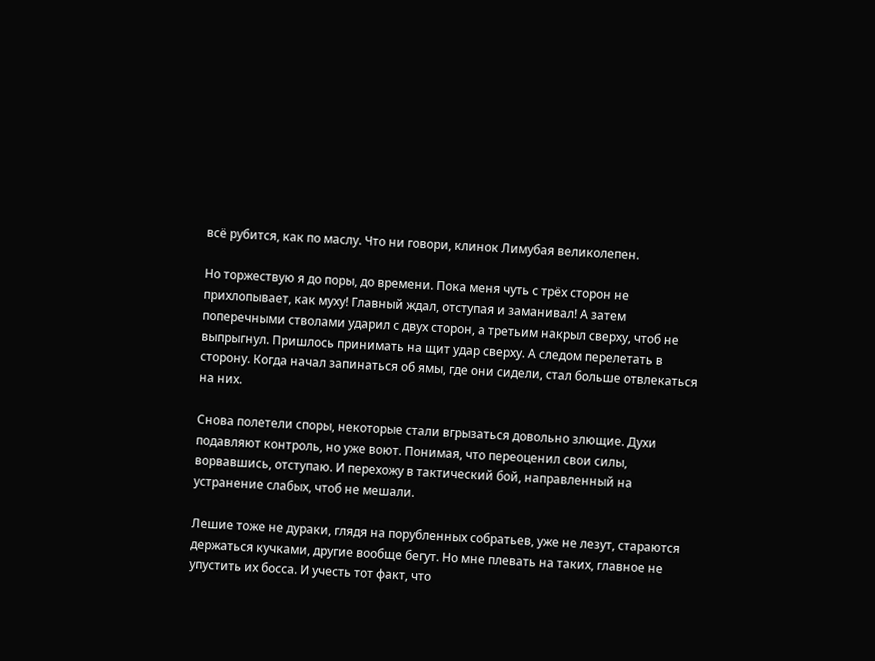всё рубится, как по маслу. Что ни говори, клинок Лимубая великолепен.

Но торжествую я до поры, до времени. Пока меня чуть с трёх сторон не прихлопывает, как муху! Главный ждал, отступая и заманивал! А затем поперечными стволами ударил с двух сторон, а третьим накрыл сверху, чтоб не выпрыгнул. Пришлось принимать на щит удар сверху. А следом перелетать в сторону. Когда начал запинаться об ямы, где они сидели, стал больше отвлекаться на них.

Снова полетели споры, некоторые стали вгрызаться довольно злющие. Духи подавляют контроль, но уже воют. Понимая, что переоценил свои силы, ворвавшись, отступаю. И перехожу в тактический бой, направленный на устранение слабых, чтоб не мешали.

Лешие тоже не дураки, глядя на порубленных собратьев, уже не лезут, стараются держаться кучками, другие вообще бегут. Но мне плевать на таких, главное не упустить их босса. И учесть тот факт, что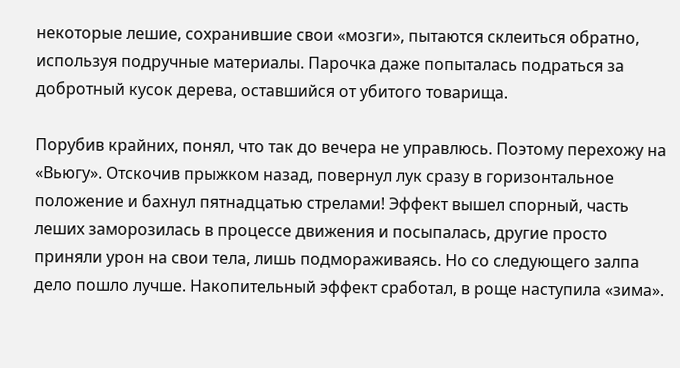некоторые лешие, сохранившие свои «мозги», пытаются склеиться обратно, используя подручные материалы. Парочка даже попыталась подраться за добротный кусок дерева, оставшийся от убитого товарища.

Порубив крайних, понял, что так до вечера не управлюсь. Поэтому перехожу на «Вьюгу». Отскочив прыжком назад, повернул лук сразу в горизонтальное положение и бахнул пятнадцатью стрелами! Эффект вышел спорный, часть леших заморозилась в процессе движения и посыпалась, другие просто приняли урон на свои тела, лишь подмораживаясь. Но со следующего залпа дело пошло лучше. Накопительный эффект сработал, в роще наступила «зима».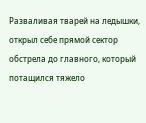Разваливая тварей на ледышки, открыл себе прямой сектор обстрела до главного, который потащился тяжело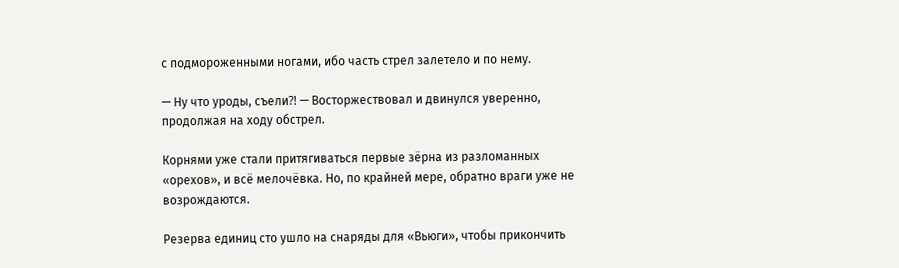с подмороженными ногами, ибо часть стрел залетело и по нему.

— Ну что уроды, съели⁈ — Восторжествовал и двинулся уверенно, продолжая на ходу обстрел.

Корнями уже стали притягиваться первые зёрна из разломанных «орехов», и всё мелочёвка. Но, по крайней мере, обратно враги уже не возрождаются.

Резерва единиц сто ушло на снаряды для «Вьюги», чтобы прикончить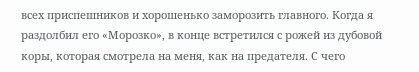всех приспешников и хорошенько заморозить главного. Когда я раздолбил его «Морозко», в конце встретился с рожей из дубовой коры, которая смотрела на меня, как на предателя. С чего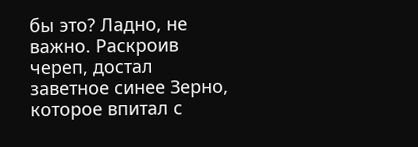бы это? Ладно, не важно. Раскроив череп, достал заветное синее Зерно, которое впитал с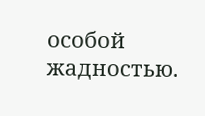особой жадностью.